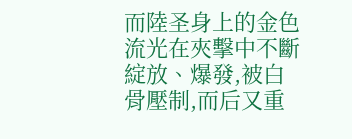而陸圣身上的金色流光在夾擊中不斷綻放、爆發,被白骨壓制,而后又重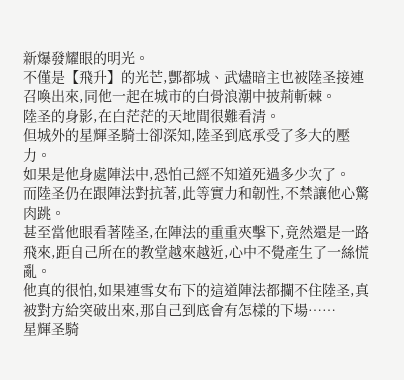新爆發耀眼的明光。
不僅是【飛升】的光芒,酆都城、武燼暗主也被陸圣接連召喚出來,同他一起在城市的白骨浪潮中披荊斬棘。
陸圣的身影,在白茫茫的天地間很難看清。
但城外的星輝圣騎士卻深知,陸圣到底承受了多大的壓力。
如果是他身處陣法中,恐怕己經不知道死過多少次了。
而陸圣仍在跟陣法對抗著,此等實力和韌性,不禁讓他心驚肉跳。
甚至當他眼看著陸圣,在陣法的重重夾擊下,竟然還是一路飛來,距自己所在的教堂越來越近,心中不覺產生了一絲慌亂。
他真的很怕,如果連雪女布下的這道陣法都攔不住陸圣,真被對方給突破出來,那自己到底會有怎樣的下場……
星輝圣騎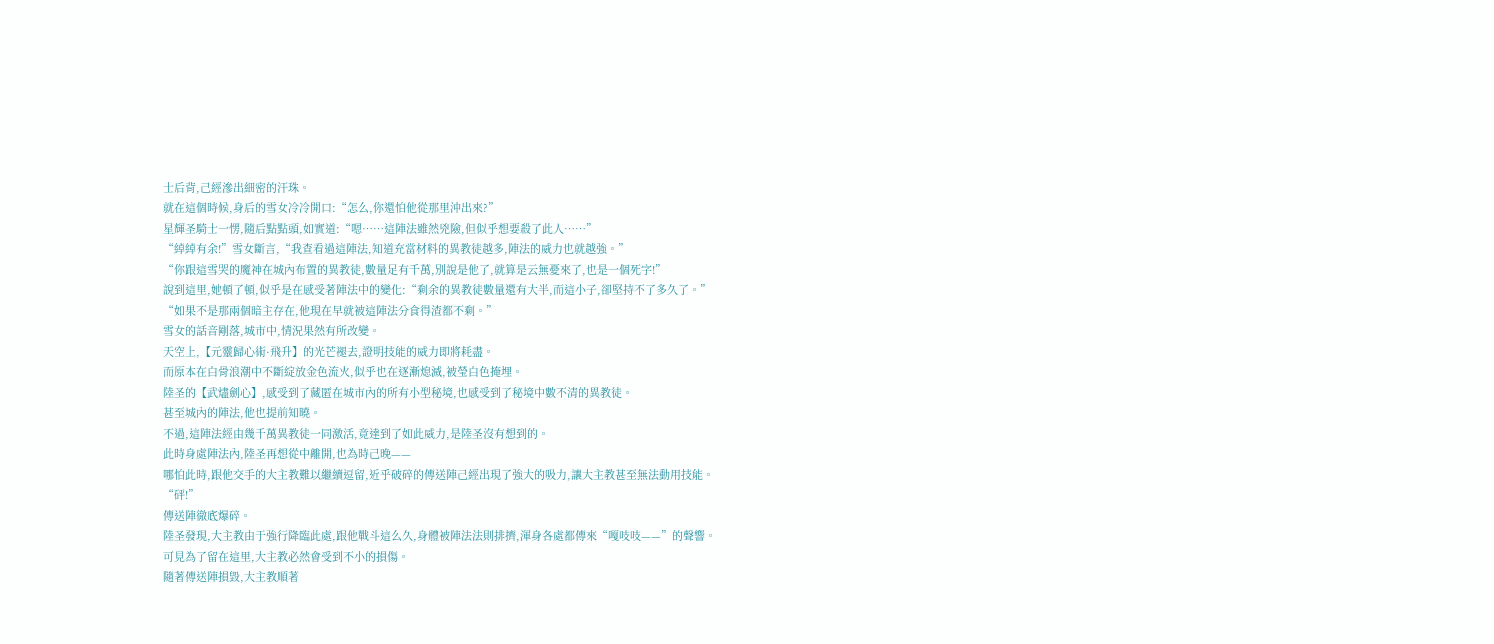士后背,己經滲出細密的汗珠。
就在這個時候,身后的雪女冷冷開口:“怎么,你還怕他從那里沖出來?”
星輝圣騎士一愣,隨后點點頭,如實道:“嗯……這陣法雖然兇險,但似乎想要殺了此人……”
“綽綽有余!”雪女斷言,“我查看過這陣法,知道充當材料的異教徒越多,陣法的威力也就越強。”
“你跟這雪哭的魔神在城內布置的異教徒,數量足有千萬,別說是他了,就算是云無憂來了,也是一個死字!”
說到這里,她頓了頓,似乎是在感受著陣法中的變化:“剩余的異教徒數量還有大半,而這小子,卻堅持不了多久了。”
“如果不是那兩個暗主存在,他現在早就被這陣法分食得渣都不剩。”
雪女的話音剛落,城市中,情況果然有所改變。
天空上,【元靈歸心術·飛升】的光芒褪去,證明技能的威力即將耗盡。
而原本在白骨浪潮中不斷綻放金色流火,似乎也在逐漸熄滅,被瑩白色掩埋。
陸圣的【武燼劍心】,感受到了藏匿在城市內的所有小型秘境,也感受到了秘境中數不清的異教徒。
甚至城內的陣法,他也提前知曉。
不過,這陣法經由幾千萬異教徒一同激活,竟達到了如此威力,是陸圣沒有想到的。
此時身處陣法內,陸圣再想從中離開,也為時己晚——
哪怕此時,跟他交手的大主教難以繼續逗留,近乎破碎的傳送陣己經出現了強大的吸力,讓大主教甚至無法動用技能。
“砰!”
傳送陣徹底爆碎。
陸圣發現,大主教由于強行降臨此處,跟他戰斗這么久,身體被陣法法則排擠,渾身各處都傳來“嘎吱吱——”的聲響。
可見為了留在這里,大主教必然會受到不小的損傷。
隨著傳送陣損毀,大主教順著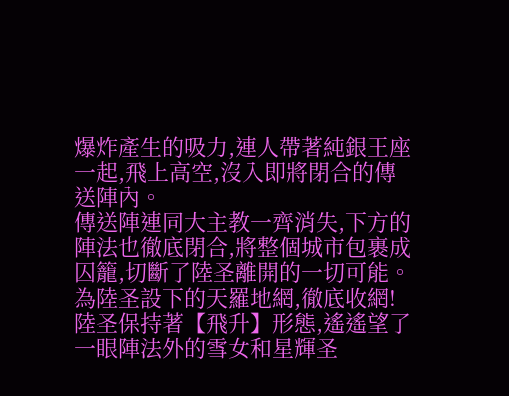爆炸產生的吸力,連人帶著純銀王座一起,飛上高空,沒入即將閉合的傳送陣內。
傳送陣連同大主教一齊消失,下方的陣法也徹底閉合,將整個城市包裹成囚籠,切斷了陸圣離開的一切可能。
為陸圣設下的天羅地網,徹底收網!
陸圣保持著【飛升】形態,遙遙望了一眼陣法外的雪女和星輝圣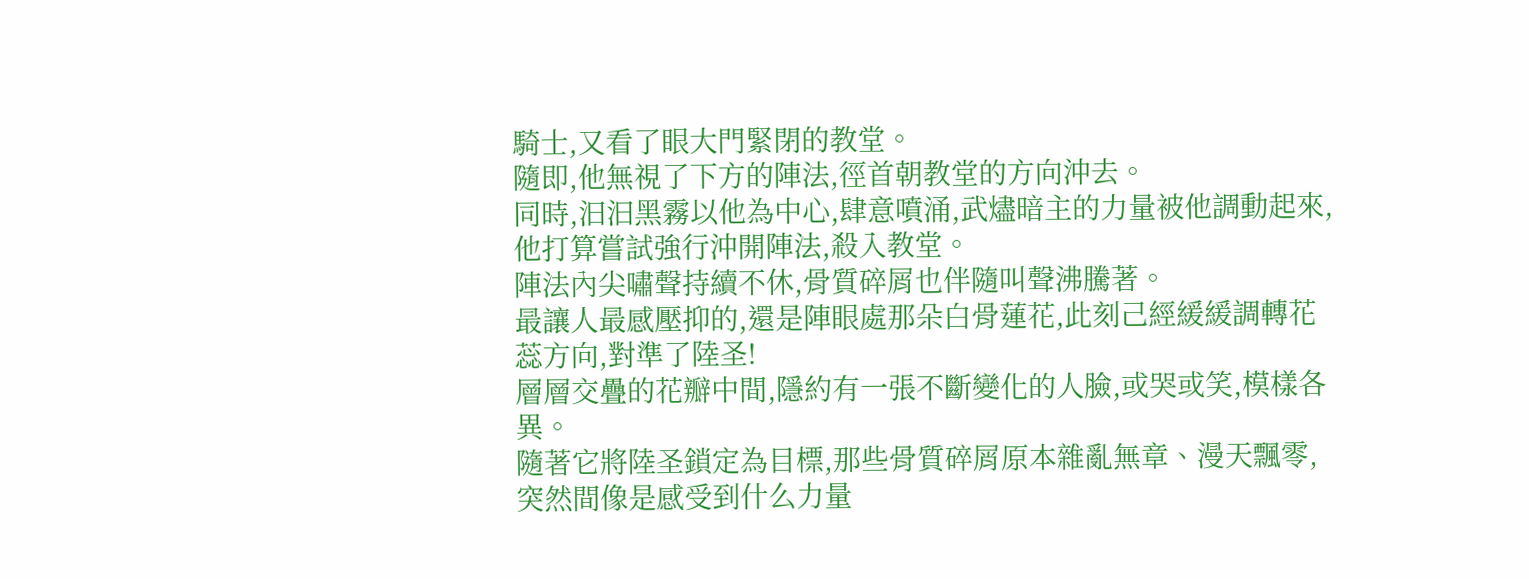騎士,又看了眼大門緊閉的教堂。
隨即,他無視了下方的陣法,徑首朝教堂的方向沖去。
同時,汩汩黑霧以他為中心,肆意噴涌,武燼暗主的力量被他調動起來,他打算嘗試強行沖開陣法,殺入教堂。
陣法內尖嘯聲持續不休,骨質碎屑也伴隨叫聲沸騰著。
最讓人最感壓抑的,還是陣眼處那朵白骨蓮花,此刻己經緩緩調轉花蕊方向,對準了陸圣!
層層交疊的花瓣中間,隱約有一張不斷變化的人臉,或哭或笑,模樣各異。
隨著它將陸圣鎖定為目標,那些骨質碎屑原本雜亂無章、漫天飄零,突然間像是感受到什么力量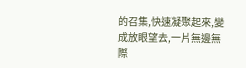的召集,快速凝聚起來,變成放眼望去,一片無邊無際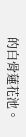的白骨蓮花池。